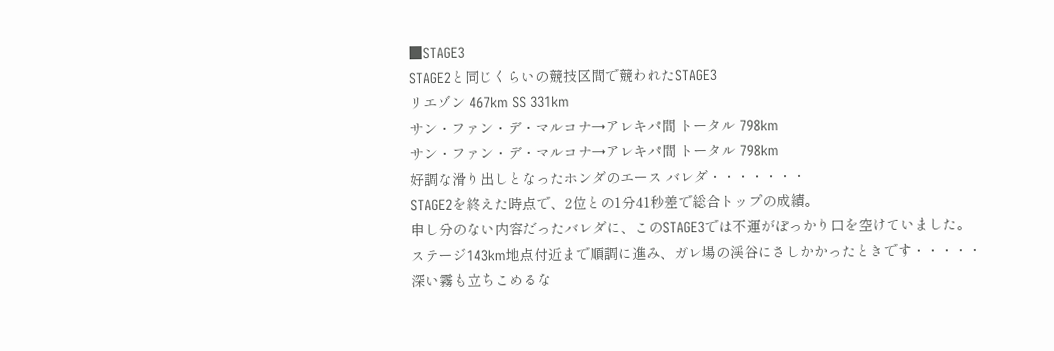■STAGE3
STAGE2と同じくらいの競技区間で競われたSTAGE3
リエゾン 467km SS 331km
サン・ファン・デ・マルコナ→アレキパ間 トータル 798km
サン・ファン・デ・マルコナ→アレキパ間 トータル 798km
好調な滑り出しとなったホンダのエース バレダ・・・・・・・
STAGE2を終えた時点で、2位との1分41秒差で総合トップの成績。
申し分のない内容だったバレダに、このSTAGE3では不運がぽっかり口を空けていました。
ステージ143km地点付近まで順調に進み、ガレ場の渓谷にさしかかったときです・・・・・
深い霧も立ちこめるな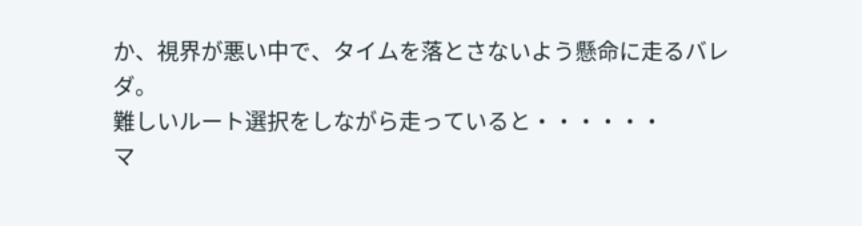か、視界が悪い中で、タイムを落とさないよう懸命に走るバレダ。
難しいルート選択をしながら走っていると・・・・・・
マ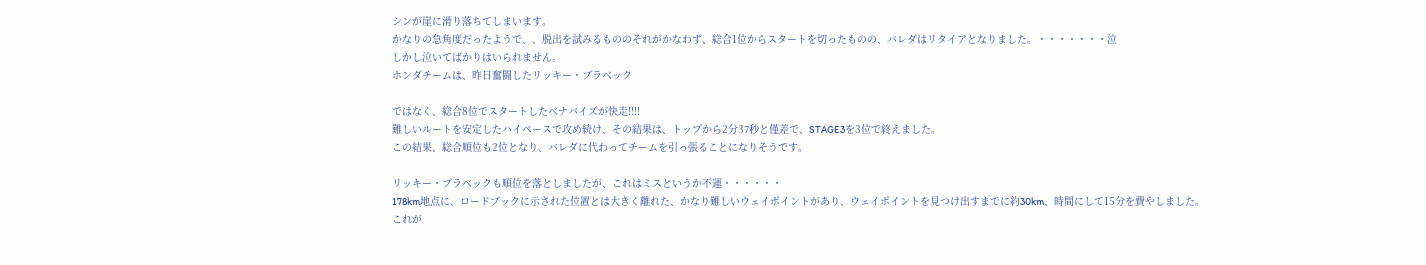シンが崖に滑り落ちてしまいます。
かなりの急角度だったようで、、脱出を試みるもののそれがかなわず、総合1位からスタートを切ったものの、バレダはリタイアとなりました。・・・・・・・泣
しかし泣いてばかりはいられません。
ホンダチームは、昨日奮闘したリッキー・ブラベック

ではなく、総合8位でスタートしたベナバイズが快走!!!!
難しいルートを安定したハイペースで攻め続け、その結果は、トップから2分37秒と僅差で、STAGE3を3位で終えました。
この結果、総合順位も2位となり、バレダに代わってチームを引っ張ることになりそうです。

リッキー・ブラベックも順位を落としましたが、これはミスというか不運・・・・・・
178km地点に、ロードブックに示された位置とは大きく離れた、かなり難しいウェイポイントがあり、ウェイポイントを見つけ出すまでに約30km、時間にして15分を費やしました。
これが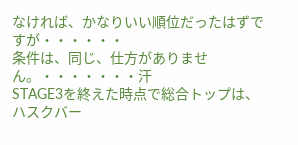なければ、かなりいい順位だったはずですが・・・・・・
条件は、同じ、仕方がありません。・・・・・・・汗
STAGE3を終えた時点で総合トップは、ハスクバー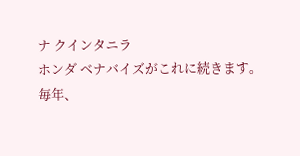ナ クインタニラ
ホンダ ベナバイズがこれに続きます。
毎年、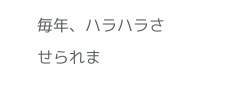毎年、ハラハラさせられま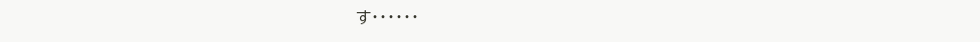す・・・・・・